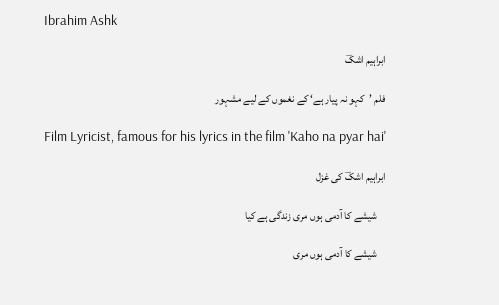Ibrahim Ashk

ابراہیم اشکؔ

فلم ’کہو نہ پیار ہے‘ کے نغموں کے لیے مشہور

Film Lyricist, famous for his lyrics in the film 'Kaho na pyar hai'

ابراہیم اشکؔ کی غزل

    شیشے کا آدمی ہوں مری زندگی ہے کیا

    شیشے کا آدمی ہوں مری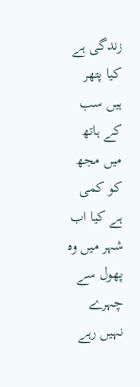زندگی ہے کیا پتھر ہیں سب کے ہاتھ میں مجھ کو کمی ہے کیا اب شہر میں وہ پھول سے چہرے نہیں رہے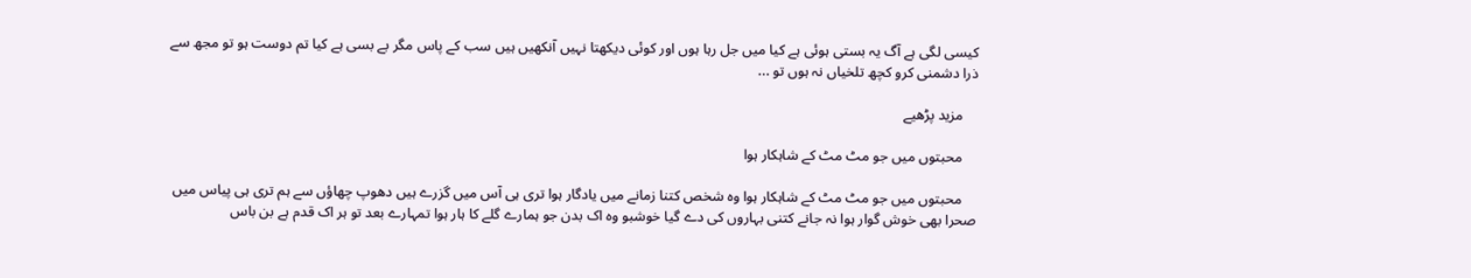کیسی لگی ہے آگ یہ بستی ہوئی ہے کیا میں جل رہا ہوں اور کوئی دیکھتا نہیں آنکھیں ہیں سب کے پاس مگر بے بسی ہے کیا تم دوست ہو تو مجھ سے ذرا دشمنی کرو کچھ تلخیاں نہ ہوں تو ...

    مزید پڑھیے

    محبتوں میں جو مٹ مٹ کے شاہکار ہوا

    محبتوں میں جو مٹ مٹ کے شاہکار ہوا وہ شخص کتنا زمانے میں یادگار ہوا تری ہی آس میں گزرے ہیں دھوپ چھاؤں سے ہم تری ہی پیاس میں صحرا بھی خوش گوار ہوا نہ جانے کتنی بہاروں کی دے گیا خوشبو وہ اک بدن جو ہمارے گلے کا ہار ہوا تمہارے بعد تو ہر اک قدم ہے بن باس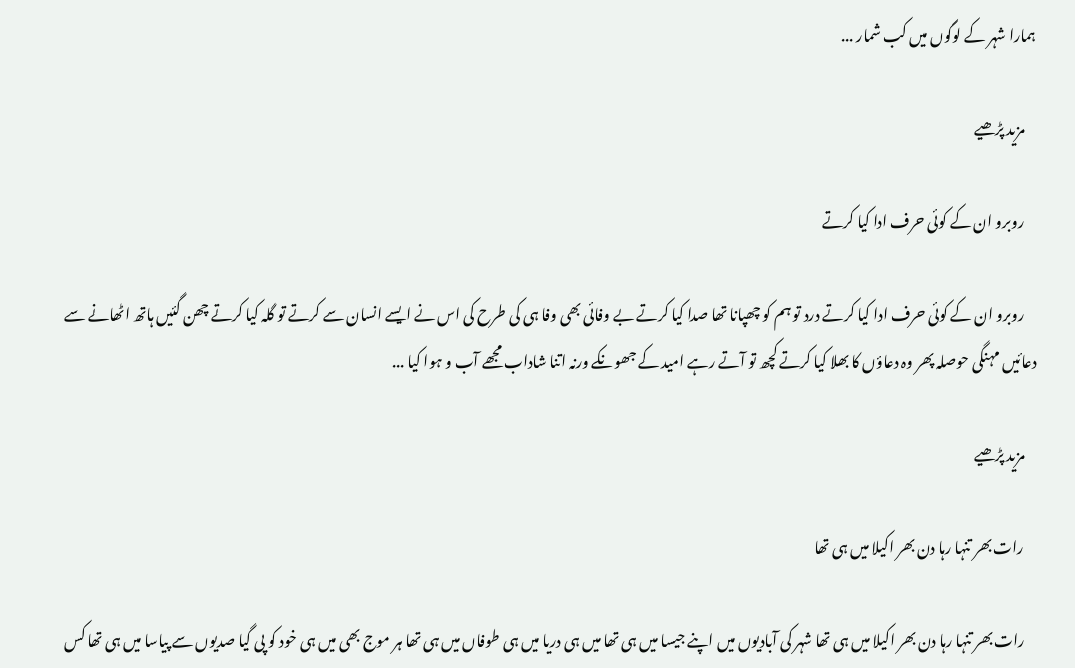ہمارا شہر کے لوگوں میں کب شمار ...

    مزید پڑھیے

    روبرو ان کے کوئی حرف ادا کیا کرتے

    روبرو ان کے کوئی حرف ادا کیا کرتے درد تو ہم کو چھپانا تھا صدا کیا کرتے بے وفائی بھی وفا ہی کی طرح کی اس نے ایسے انسان سے کرتے تو گلہ کیا کرتے چھن گئیں ہاتھ اٹھانے سے دعائیں مہنگی حوصلہ پھر وہ دعاؤں کا بھلا کیا کرتے کچھ تو آتے رہے امید کے جھونکے ورنہ اتنا شاداب مجھے آب و ہوا کیا ...

    مزید پڑھیے

    رات بھر تنہا رہا دن بھر اکیلا میں ہی تھا

    رات بھر تنہا رہا دن بھر اکیلا میں ہی تھا شہر کی آبادیوں میں اپنے جیسا میں ہی تھا میں ہی دریا میں ہی طوفاں میں ہی تھا ہر موج بھی میں ہی خود کو پی گیا صدیوں سے پیاسا میں ہی تھا کس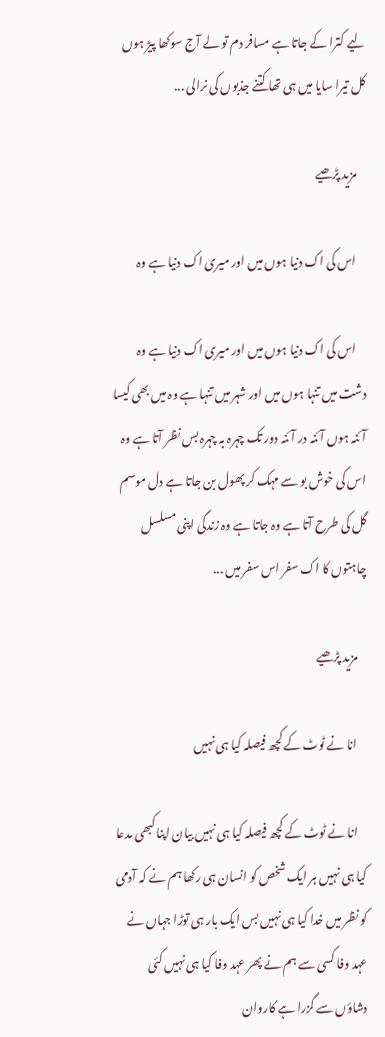لیے کترا کے جاتا ہے مسافر دم تو لے آج سوکھا پیڑ ہوں کل تیرا سایا میں ہی تھا کتنے جذبوں کی نرالی ...

    مزید پڑھیے

    اس کی اک دنیا ہوں میں اور میری اک دنیا ہے وہ

    اس کی اک دنیا ہوں میں اور میری اک دنیا ہے وہ دشت میں تنہا ہوں میں اور شہر میں تنہا ہے وہ میں بھی کیسا آئنہ ہوں آئنہ در آئنہ دور تک چہرہ بہ چہرہ بس نظر آتا ہے وہ اس کی خوش بو سے مہک کر پھول بن جاتا ہے دل موسم گل کی طرح آتا ہے وہ جاتا ہے وہ زندگی اپنی مسلسل چاہتوں کا اک سفر اس سفر میں ...

    مزید پڑھیے

    انا نے ٹوٹ کے کچھ فیصلہ کیا ہی نہیں

    انا نے ٹوٹ کے کچھ فیصلہ کیا ہی نہیں بیان اپنا کبھی مدعا کیا ہی نہیں ہر ایک شخص کو انسان ہی رکھا ہم نے کہ آدمی کو نظر میں خدا کیا ہی نہیں بس ایک بار ہی توڑا جہاں نے عہد وفا کسی سے ہم نے پھر عہد وفا کیا ہی نہیں کئی دشاؤں سے گزرا ہے کاروان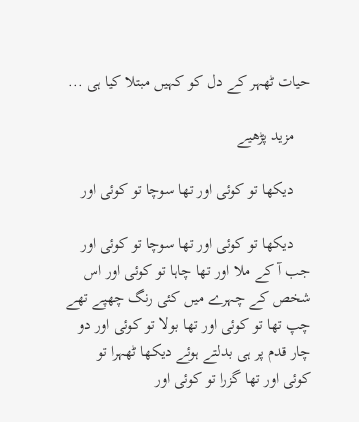حیات ٹھہر کے دل کو کہیں مبتلا کیا ہی ...

    مزید پڑھیے

    دیکھا تو کوئی اور تھا سوچا تو کوئی اور

    دیکھا تو کوئی اور تھا سوچا تو کوئی اور جب آ کے ملا اور تھا چاہا تو کوئی اور اس شخص کے چہرے میں کئی رنگ چھپے تھے چپ تھا تو کوئی اور تھا بولا تو کوئی اور دو چار قدم پر ہی بدلتے ہوئے دیکھا ٹھہرا تو کوئی اور تھا گزرا تو کوئی اور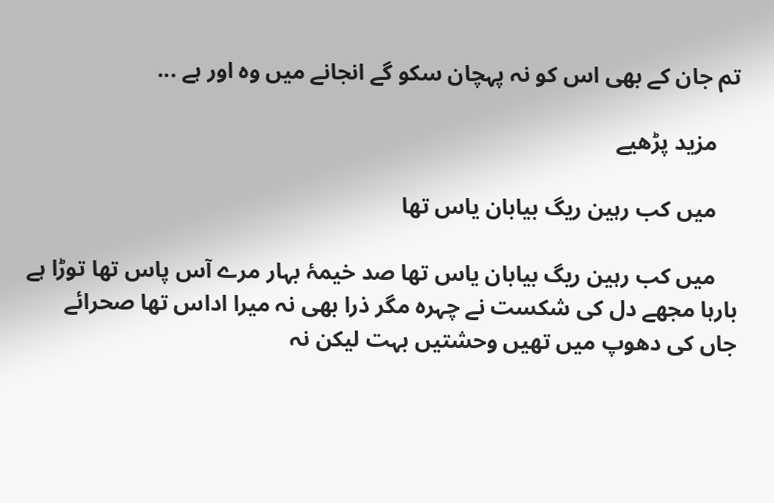تم جان کے بھی اس کو نہ پہچان سکو گے انجانے میں وہ اور ہے ...

    مزید پڑھیے

    میں کب رہین ریگ بیابان یاس تھا

    میں کب رہین ریگ بیابان یاس تھا صد خیمۂ بہار مرے آس پاس تھا توڑا ہے بارہا مجھے دل کی شکست نے چہرہ مگر ذرا بھی نہ میرا اداس تھا صحرائے جاں کی دھوپ میں تھیں وحشتیں بہت لیکن نہ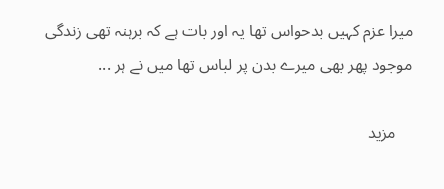میرا عزم کہیں بدحواس تھا یہ اور بات ہے کہ برہنہ تھی زندگی موجود پھر بھی میرے بدن پر لباس تھا میں نے ہر ...

    مزید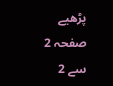پڑھیے
صفحہ 2 سے 2